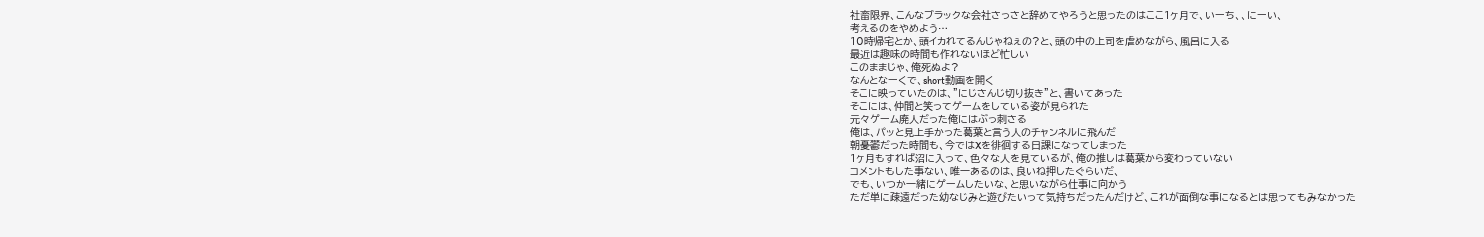社畜限界、こんなブラックな会社さっさと辞めてやろうと思ったのはここ1ヶ月で、いーち、、にーい、
考えるのをやめよう…
10時帰宅とか、頭イカれてるんじゃねぇの?と、頭の中の上司を虐めながら、風呂に入る
最近は趣味の時間も作れないほど忙しい
このままじゃ、俺死ぬよ?
なんとなーくで、short動画を開く
そこに映っていたのは、"にじさんじ切り抜き”と、書いてあった
そこには、仲間と笑ってゲームをしている姿が見られた
元々ゲーム廃人だった俺にはぶっ刺さる
俺は、パッと見上手かった葛葉と言う人のチャンネルに飛んだ
朝憂鬱だった時間も、今ではXを徘徊する日課になってしまった
1ヶ月もすれば沼に入って、色々な人を見ているが、俺の推しは葛葉から変わっていない
コメントもした事ない、唯一あるのは、良いね押したぐらいだ、
でも、いつか一緒にゲームしたいな、と思いながら仕事に向かう
ただ単に疎遠だった幼なじみと遊びたいって気持ちだったんだけど、これが面倒な事になるとは思ってもみなかった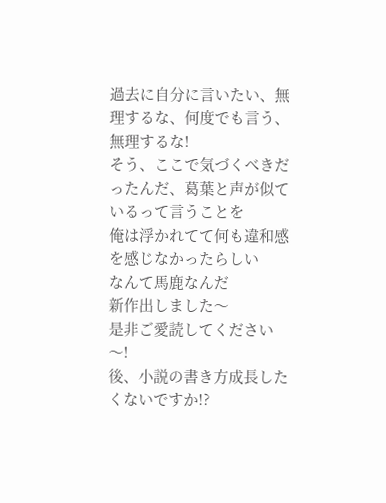過去に自分に言いたい、無理するな、何度でも言う、無理するな!
そう、ここで気づくべきだったんだ、葛葉と声が似ているって言うことを
俺は浮かれてて何も違和感を感じなかったらしい
なんて馬鹿なんだ
新作出しました〜
是非ご愛読してください〜!
後、小説の書き方成長したくないですか!?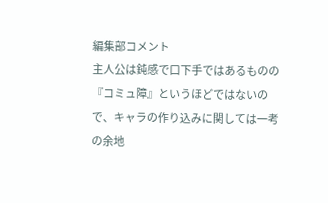編集部コメント
主人公は鈍感で口下手ではあるものの『コミュ障』というほどではないので、キャラの作り込みに関しては一考の余地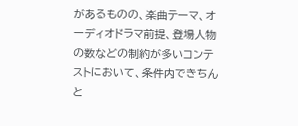があるものの、楽曲テーマ、オーディオドラマ前提、登場人物の数などの制約が多いコンテストにおいて、条件内できちんと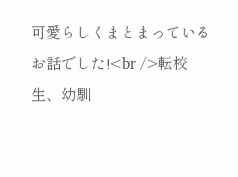可愛らしくまとまっているお話でした!<br />転校生、幼馴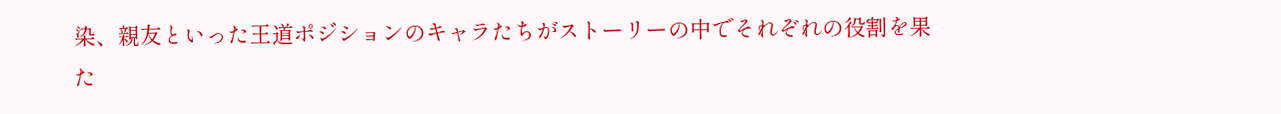染、親友といった王道ポジションのキャラたちがストーリーの中でそれぞれの役割を果た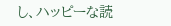し、ハッピーな読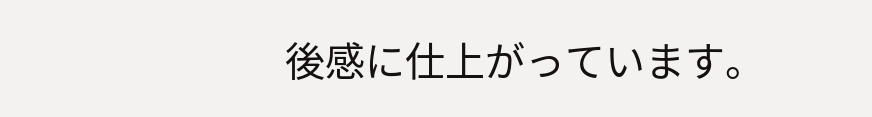後感に仕上がっています。